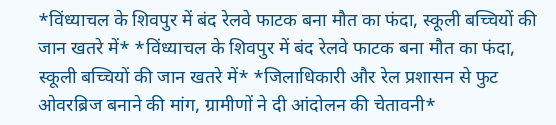*विंध्याचल के शिवपुर में बंद रेलवे फाटक बना मौत का फंदा, स्कूली बच्चियों की जान खतरे में* *विंध्याचल के शिवपुर में बंद रेलवे फाटक बना मौत का फंदा, स्कूली बच्चियों की जान खतरे में* *जिलाधिकारी और रेल प्रशासन से फुट ओवरब्रिज बनाने की मांग, ग्रामीणों ने दी आंदोलन की चेतावनी*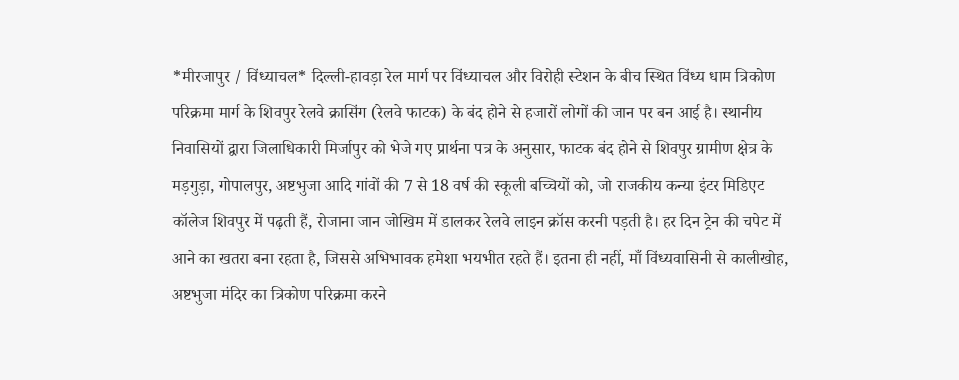*मीरजापुर / विंध्याचल* दिल्ली-हावड़ा रेल मार्ग पर विंध्याचल और विरोही स्टेशन के बीच स्थित विंध्य धाम त्रिकोण परिक्रमा मार्ग के शिवपुर रेलवे क्रासिंग (रेलवे फाटक) के बंद होने से हजारों लोगों की जान पर बन आई है। स्थानीय निवासियों द्वारा जिलाधिकारी मिर्जापुर को भेजे गए प्रार्थना पत्र के अनुसार, फाटक बंद होने से शिवपुर ग्रामीण क्षेत्र के मड़गुड़ा, गोपालपुर, अष्टभुजा आदि गांवों की 7 से 18 वर्ष की स्कूली बच्चियों को, जो राजकीय कन्या इंटर मिडिएट कॉलेज शिवपुर में पढ़ती हैं, रोजाना जान जोखिम में डालकर रेलवे लाइन क्रॉस करनी पड़ती है। हर दिन ट्रेन की चपेट में आने का खतरा बना रहता है, जिससे अभिभावक हमेशा भयभीत रहते हैं। इतना ही नहीं, माँ विंध्यवासिनी से कालीखोह, अष्टभुजा मंदिर का त्रिकोण परिक्रमा करने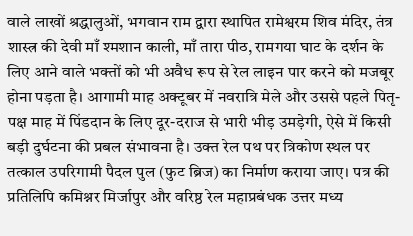वाले लाखों श्रद्धालुओं, भगवान राम द्वारा स्थापित रामेश्वरम शिव मंदिर, तंत्र शास्त्र की देवी माँ श्मशान काली, माँ तारा पीठ, रामगया घाट के दर्शन के लिए आने वाले भक्तों को भी अवैध रूप से रेल लाइन पार करने को मजबूर होना पड़ता है। आगामी माह अक्टूबर में नवरात्रि मेले और उससे पहले पितृ-पक्ष माह में पिंडदान के लिए दूर-दराज से भारी भीड़ उमड़ेगी, ऐसे में किसी बड़ी दुर्घटना की प्रबल संभावना है। उक्त रेल पथ पर त्रिकोण स्थल पर तत्काल उपरिगामी पैदल पुल (फुट ब्रिज) का निर्माण कराया जाए। पत्र की प्रतिलिपि कमिश्नर मिर्जापुर और वरिष्ठ रेल महाप्रबंधक उत्तर मध्य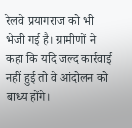रेलवे प्रयागराज को भी भेजी गई है। ग्रामीणों ने कहा कि यदि जल्द कार्रवाई नहीं हुई तो वे आंदोलन को बाध्य होंगे।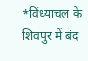*विंध्याचल के शिवपुर में बंद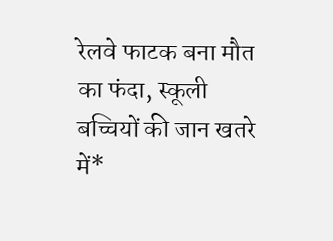रेलवे फाटक बना मौत का फंदा, स्कूली बच्चियों की जान खतरे में*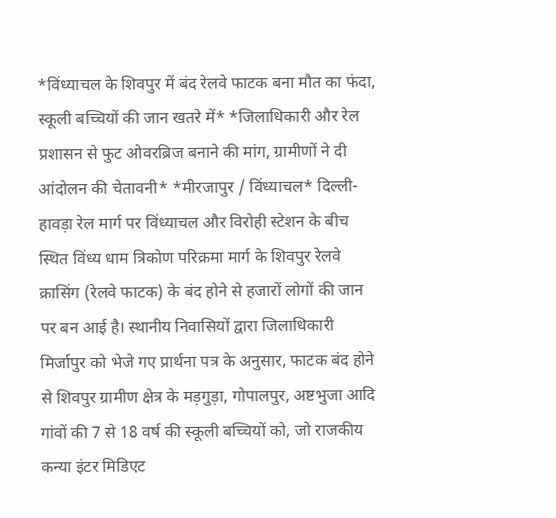*विंध्याचल के शिवपुर में बंद रेलवे फाटक बना मौत का फंदा, स्कूली बच्चियों की जान खतरे में* *जिलाधिकारी और रेल प्रशासन से फुट ओवरब्रिज बनाने की मांग, ग्रामीणों ने दी आंदोलन की चेतावनी* *मीरजापुर / विंध्याचल* दिल्ली-हावड़ा रेल मार्ग पर विंध्याचल और विरोही स्टेशन के बीच स्थित विंध्य धाम त्रिकोण परिक्रमा मार्ग के शिवपुर रेलवे क्रासिंग (रेलवे फाटक) के बंद होने से हजारों लोगों की जान पर बन आई है। स्थानीय निवासियों द्वारा जिलाधिकारी मिर्जापुर को भेजे गए प्रार्थना पत्र के अनुसार, फाटक बंद होने से शिवपुर ग्रामीण क्षेत्र के मड़गुड़ा, गोपालपुर, अष्टभुजा आदि गांवों की 7 से 18 वर्ष की स्कूली बच्चियों को, जो राजकीय कन्या इंटर मिडिएट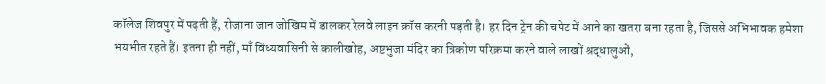कॉलेज शिवपुर में पढ़ती हैं, रोजाना जान जोखिम में डालकर रेलवे लाइन क्रॉस करनी पड़ती है। हर दिन ट्रेन की चपेट में आने का खतरा बना रहता है, जिससे अभिभावक हमेशा भयभीत रहते हैं। इतना ही नहीं, माँ विंध्यवासिनी से कालीखोह, अष्टभुजा मंदिर का त्रिकोण परिक्रमा करने वाले लाखों श्रद्धालुओं,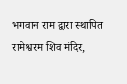भगवान राम द्वारा स्थापित रामेश्वरम शिव मंदिर,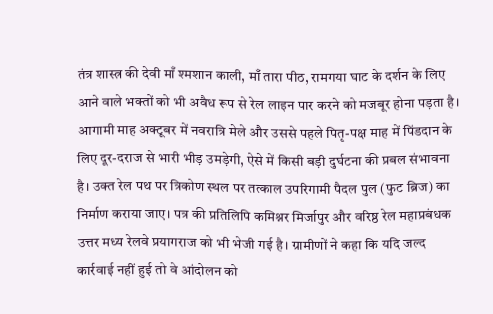तंत्र शास्त्र की देवी माँ श्मशान काली, माँ तारा पीठ, रामगया घाट के दर्शन के लिए आने वाले भक्तों को भी अवैध रूप से रेल लाइन पार करने को मजबूर होना पड़ता है। आगामी माह अक्टूबर में नवरात्रि मेले और उससे पहले पितृ-पक्ष माह में पिंडदान के लिए दूर-दराज से भारी भीड़ उमड़ेगी, ऐसे में किसी बड़ी दुर्घटना की प्रबल संभावना है। उक्त रेल पथ पर त्रिकोण स्थल पर तत्काल उपरिगामी पैदल पुल (फुट ब्रिज) का निर्माण कराया जाए। पत्र की प्रतिलिपि कमिश्नर मिर्जापुर और वरिष्ठ रेल महाप्रबंधक उत्तर मध्य रेलवे प्रयागराज को भी भेजी गई है। ग्रामीणों ने कहा कि यदि जल्द कार्रवाई नहीं हुई तो वे आंदोलन को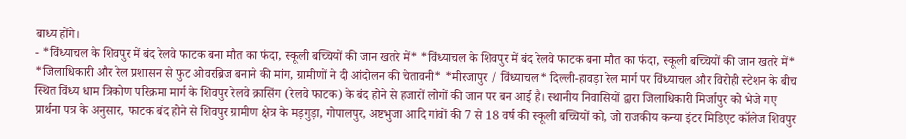बाध्य होंगे।
- *विंध्याचल के शिवपुर में बंद रेलवे फाटक बना मौत का फंदा, स्कूली बच्चियों की जान खतरे में* *विंध्याचल के शिवपुर में बंद रेलवे फाटक बना मौत का फंदा, स्कूली बच्चियों की जान खतरे में* *जिलाधिकारी और रेल प्रशासन से फुट ओवरब्रिज बनाने की मांग, ग्रामीणों ने दी आंदोलन की चेतावनी* *मीरजापुर / विंध्याचल* दिल्ली-हावड़ा रेल मार्ग पर विंध्याचल और विरोही स्टेशन के बीच स्थित विंध्य धाम त्रिकोण परिक्रमा मार्ग के शिवपुर रेलवे क्रासिंग (रेलवे फाटक) के बंद होने से हजारों लोगों की जान पर बन आई है। स्थानीय निवासियों द्वारा जिलाधिकारी मिर्जापुर को भेजे गए प्रार्थना पत्र के अनुसार, फाटक बंद होने से शिवपुर ग्रामीण क्षेत्र के मड़गुड़ा, गोपालपुर, अष्टभुजा आदि गांवों की 7 से 18 वर्ष की स्कूली बच्चियों को, जो राजकीय कन्या इंटर मिडिएट कॉलेज शिवपुर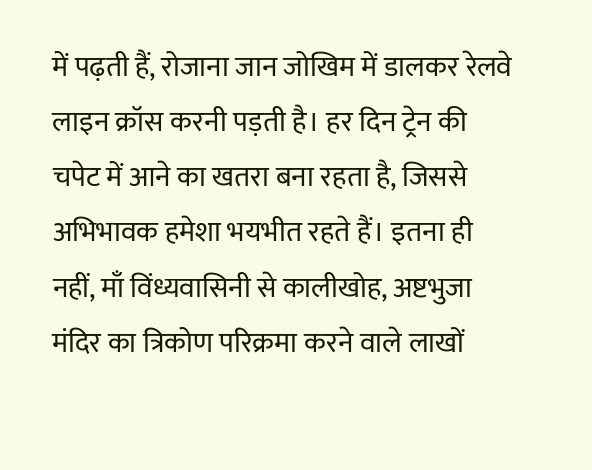में पढ़ती हैं, रोजाना जान जोखिम में डालकर रेलवे लाइन क्रॉस करनी पड़ती है। हर दिन ट्रेन की चपेट में आने का खतरा बना रहता है, जिससे अभिभावक हमेशा भयभीत रहते हैं। इतना ही नहीं, माँ विंध्यवासिनी से कालीखोह, अष्टभुजा मंदिर का त्रिकोण परिक्रमा करने वाले लाखों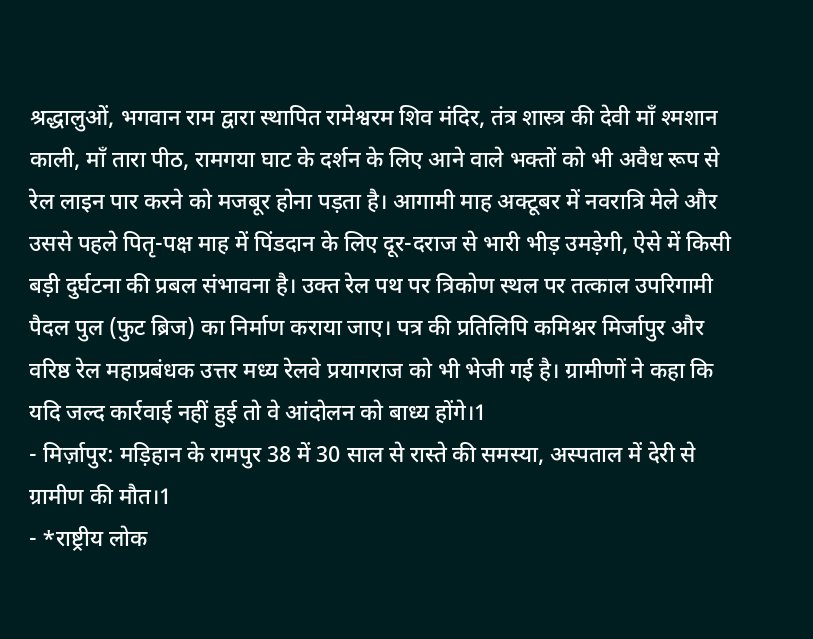श्रद्धालुओं, भगवान राम द्वारा स्थापित रामेश्वरम शिव मंदिर, तंत्र शास्त्र की देवी माँ श्मशान काली, माँ तारा पीठ, रामगया घाट के दर्शन के लिए आने वाले भक्तों को भी अवैध रूप से रेल लाइन पार करने को मजबूर होना पड़ता है। आगामी माह अक्टूबर में नवरात्रि मेले और उससे पहले पितृ-पक्ष माह में पिंडदान के लिए दूर-दराज से भारी भीड़ उमड़ेगी, ऐसे में किसी बड़ी दुर्घटना की प्रबल संभावना है। उक्त रेल पथ पर त्रिकोण स्थल पर तत्काल उपरिगामी पैदल पुल (फुट ब्रिज) का निर्माण कराया जाए। पत्र की प्रतिलिपि कमिश्नर मिर्जापुर और वरिष्ठ रेल महाप्रबंधक उत्तर मध्य रेलवे प्रयागराज को भी भेजी गई है। ग्रामीणों ने कहा कि यदि जल्द कार्रवाई नहीं हुई तो वे आंदोलन को बाध्य होंगे।1
- मिर्ज़ापुर: मड़िहान के रामपुर 38 में 30 साल से रास्ते की समस्या, अस्पताल में देरी से ग्रामीण की मौत।1
- *राष्ट्रीय लोक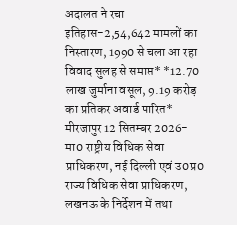अदालत ने रचा इतिहास-2,54,642 मामलों का निस्तारण, 1990 से चला आ रहा विवाद सुलह से समाप्त* *12.70 लाख जुर्माना वसूल, 9.19 करोड़ का प्रतिकर अवार्ड पारित* मीरजापुर 12 सितम्बर 2026- मा0 राष्ट्रीय विधिक सेवा प्राधिकरण, नई दिल्ली एवं उ0प्र0 राज्य विधिक सेवा प्राधिकरण, लखनऊ के निर्देशन में तथा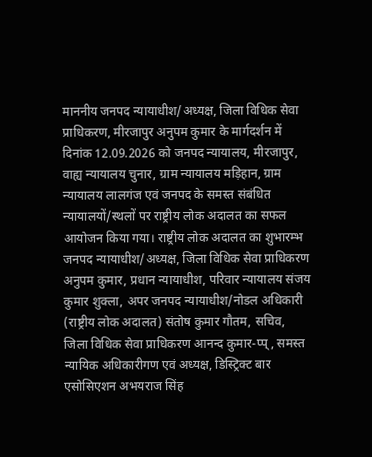माननीय जनपद न्यायाधीश/अध्यक्ष, जिला विधिक सेवा प्राधिकरण, मीरजापुर अनुपम कुमार के मार्गदर्शन में दिनांक 12.09.2026 को जनपद न्यायालय, मीरजापुर, वाह्य न्यायालय चुनार, ग्राम न्यायालय मड़िहान, ग्राम न्यायालय लालगंज एवं जनपद के समस्त संबंधित न्यायालयों/स्थलों पर राष्ट्रीय लोक अदालत का सफल आयोजन किया गया। राष्ट्रीय लोक अदालत का शुभारम्भ जनपद न्यायाधीश/अध्यक्ष, जिला विधिक सेवा प्राधिकरण अनुपम कुमार, प्रधान न्यायाधीश, परिवार न्यायालय संजय कुमार शुक्ला, अपर जनपद न्यायाधीश/नोडल अधिकारी (राष्ट्रीय लोक अदालत) संतोष कुमार गौतम, सचिव, जिला विधिक सेवा प्राधिकरण आनन्द कुमार-प्प्, समस्त न्यायिक अधिकारीगण एवं अध्यक्ष, डिस्ट्रिक्ट बार एसोसिएशन अभयराज सिंह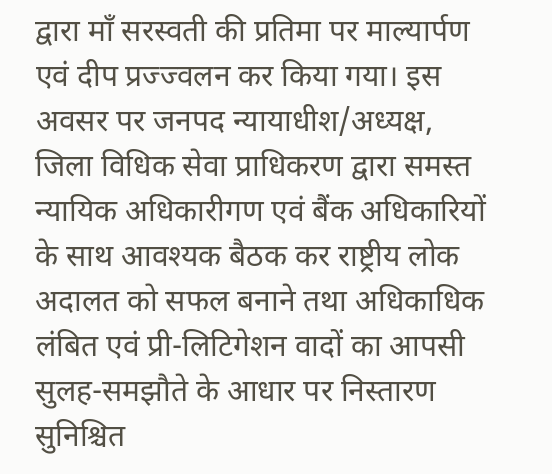द्वारा माँ सरस्वती की प्रतिमा पर माल्यार्पण एवं दीप प्रज्ज्वलन कर किया गया। इस अवसर पर जनपद न्यायाधीश/अध्यक्ष, जिला विधिक सेवा प्राधिकरण द्वारा समस्त न्यायिक अधिकारीगण एवं बैंक अधिकारियों के साथ आवश्यक बैठक कर राष्ट्रीय लोक अदालत को सफल बनाने तथा अधिकाधिक लंबित एवं प्री-लिटिगेशन वादों का आपसी सुलह-समझौते के आधार पर निस्तारण सुनिश्चित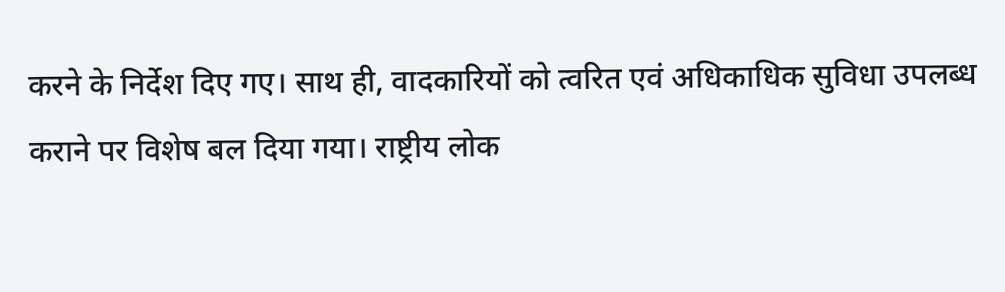करने के निर्देश दिए गए। साथ ही, वादकारियों को त्वरित एवं अधिकाधिक सुविधा उपलब्ध कराने पर विशेष बल दिया गया। राष्ट्रीय लोक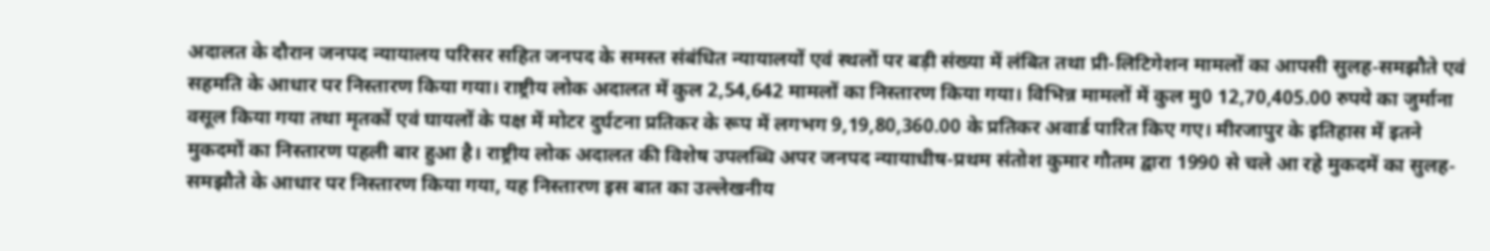अदालत के दौरान जनपद न्यायालय परिसर सहित जनपद के समस्त संबंधित न्यायालयों एवं स्थलों पर बड़ी संख्या में लंबित तथा प्री-लिटिगेशन मामलों का आपसी सुलह-समझौते एवं सहमति के आधार पर निस्तारण किया गया। राष्ट्रीय लोक अदालत में कुल 2,54,642 मामलों का निस्तारण किया गया। विभिन्न मामलों में कुल मु0 12,70,405.00 रुपये का जुर्माना वसूल किया गया तथा मृतकों एवं घायलों के पक्ष में मोटर दुर्घटना प्रतिकर के रूप में लगभग 9,19,80,360.00 के प्रतिकर अवार्ड पारित किए गए। मीरजापुर के इतिहास में इतने मुकदमों का निस्तारण पहली बार हुआ है। राष्ट्रीय लोक अदालत की विशेष उपलब्धि अपर जनपद न्यायाधीष-प्रथम संतोश कुमार गौतम द्वारा 1990 से चले आ रहे मुकदमें का सुलह-समझौते के आधार पर निस्तारण किया गया, यह निस्तारण इस बात का उल्लेखनीय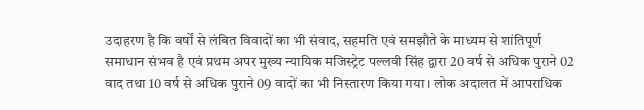उदाहरण है कि वर्षों से लंबित विवादों का भी संवाद, सहमति एवं समझौते के माध्यम से शांतिपूर्ण समाधान संभव है एवं प्रथम अपर मुख्य न्यायिक मजिस्ट्रेट पल्लवी सिंह द्वारा 20 वर्ष से अधिक पुराने 02 वाद तथा 10 वर्ष से अधिक पुराने 09 वादों का भी निस्तारण किया गया। लोक अदालत में आपराधिक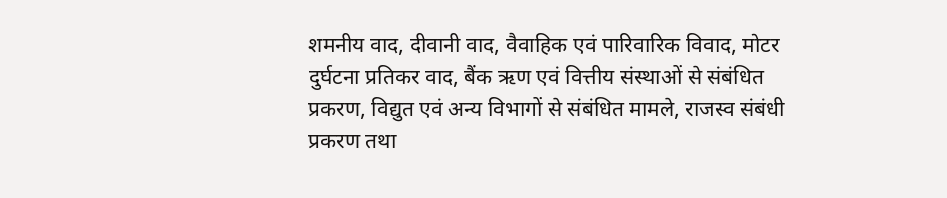शमनीय वाद, दीवानी वाद, वैवाहिक एवं पारिवारिक विवाद, मोटर दुर्घटना प्रतिकर वाद, बैंक ऋण एवं वित्तीय संस्थाओं से संबंधित प्रकरण, विद्युत एवं अन्य विभागों से संबंधित मामले, राजस्व संबंधी प्रकरण तथा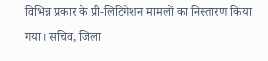विभिन्न प्रकार के प्री-लिटिगेशन मामलों का निस्तारण किया गया। सचिव, जिला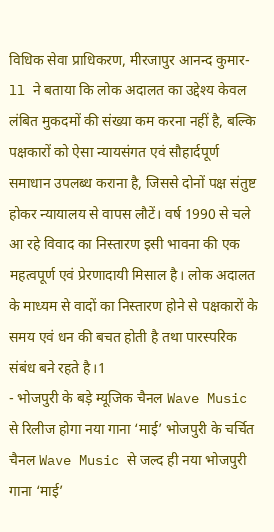विधिक सेवा प्राधिकरण, मीरजापुर आनन्द कुमार-ll ने बताया कि लोक अदालत का उद्देश्य केवल लंबित मुकदमों की संख्या कम करना नहीं है, बल्कि पक्षकारों को ऐसा न्यायसंगत एवं सौहार्दपूर्ण समाधान उपलब्ध कराना है, जिससे दोनों पक्ष संतुष्ट होकर न्यायालय से वापस लौटें। वर्ष 1990 से चले आ रहे विवाद का निस्तारण इसी भावना की एक महत्वपूर्ण एवं प्रेरणादायी मिसाल है। लोक अदालत के माध्यम से वादों का निस्तारण होने से पक्षकारों के समय एवं धन की बचत होती है तथा पारस्परिक संबंध बने रहते है।1
- भोजपुरी के बड़े म्यूजिक चैनल Wave Music से रिलीज होगा नया गाना ‘माई’ भोजपुरी के चर्चित चैनल Wave Music से जल्द ही नया भोजपुरी गाना ‘माई’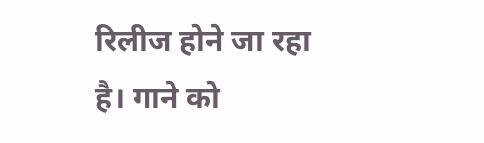रिलीज होने जा रहा है। गाने को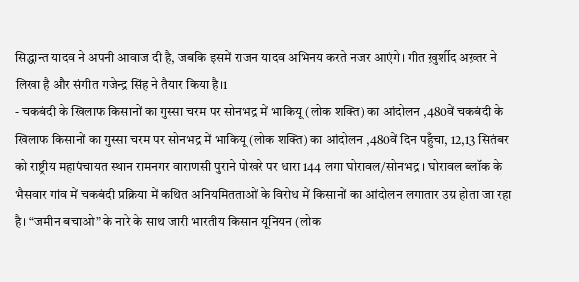सिद्धान्त यादव ने अपनी आवाज दी है, जबकि इसमें राजन यादव अभिनय करते नजर आएंगे। गीत ख़ुर्शीद अख़्तर ने लिखा है और संगीत गजेन्द्र सिंह ने तैयार किया है।1
- चकबंदी के खिलाफ किसानों का गुस्सा चरम पर सोनभद्र में भाकियू (लोक शक्ति) का आंदोलन ,480वें चकबंदी के खिलाफ किसानों का गुस्सा चरम पर सोनभद्र में भाकियू (लोक शक्ति) का आंदोलन ,480वें दिन पहुँचा, 12,13 सितंबर को राष्ट्रीय महापंचायत स्थान रामनगर वाराणसी पुराने पोखरे पर धारा 144 लगा घोरावल/सोनभद्र । घोरावल ब्लॉक के भैसवार गांव में चकबंदी प्रक्रिया में कथित अनियमितताओं के विरोध में किसानों का आंदोलन लगातार उग्र होता जा रहा है। “जमीन बचाओ” के नारे के साथ जारी भारतीय किसान यूनियन (लोक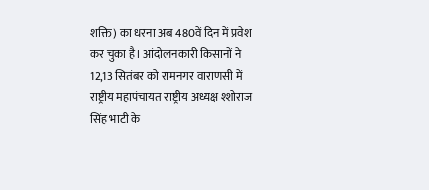शक्ति) का धरना अब 480वें दिन में प्रवेश कर चुका है। आंदोलनकारी किसानों ने 12,13 सितंबर को रामनगर वाराणसी में राष्ट्रीय महापंचायत राष्ट्रीय अध्यक्ष श्शोराज सिंह भाटी के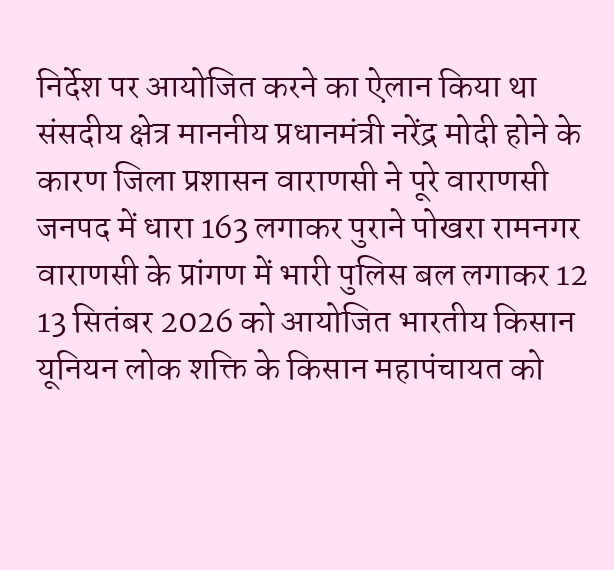निर्देश पर आयोजित करने का ऐलान किया था संसदीय क्षेत्र माननीय प्रधानमंत्री नरेंद्र मोदी होने के कारण जिला प्रशासन वाराणसी ने पूरे वाराणसी जनपद में धारा 163 लगाकर पुराने पोखरा रामनगर वाराणसी के प्रांगण में भारी पुलिस बल लगाकर 12 13 सितंबर 2026 को आयोजित भारतीय किसान यूनियन लोक शक्ति के किसान महापंचायत को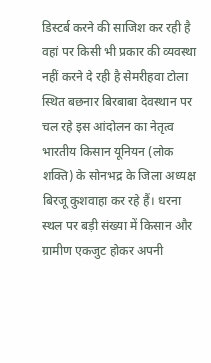डिस्टर्ब करने की साजिश कर रही है वहां पर किसी भी प्रकार की व्यवस्था नहीं करने दे रही है सेमरीहवा टोला स्थित बछनार बिरबाबा देवस्थान पर चल रहे इस आंदोलन का नेतृत्व भारतीय किसान यूनियन (लोक शक्ति) के सोनभद्र के जिला अध्यक्ष बिरजू कुशवाहा कर रहे हैं। धरना स्थल पर बड़ी संख्या में किसान और ग्रामीण एकजुट होकर अपनी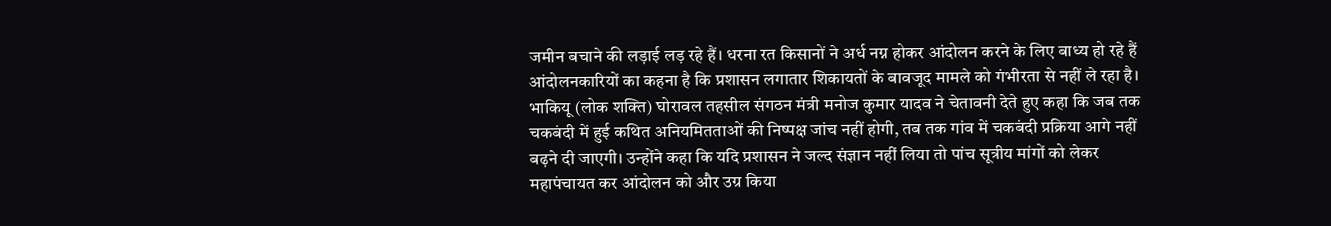जमीन बचाने की लड़ाई लड़ रहे हैं। धरना रत किसानों ने अर्ध नग्न होकर आंदोलन करने के लिए बाध्य हो रहे हैं आंदोलनकारियों का कहना है कि प्रशासन लगातार शिकायतों के बावजूद मामले को गंभीरता से नहीं ले रहा है। भाकियू (लोक शक्ति) घोरावल तहसील संगठन मंत्री मनोज कुमार यादव ने चेतावनी देते हुए कहा कि जब तक चकबंदी में हुई कथित अनियमितताओं की निष्पक्ष जांच नहीं होगी, तब तक गांव में चकबंदी प्रक्रिया आगे नहीं बढ़ने दी जाएगी। उन्होंने कहा कि यदि प्रशासन ने जल्द संज्ञान नहीं लिया तो पांच सूत्रीय मांगों को लेकर महापंचायत कर आंदोलन को और उग्र किया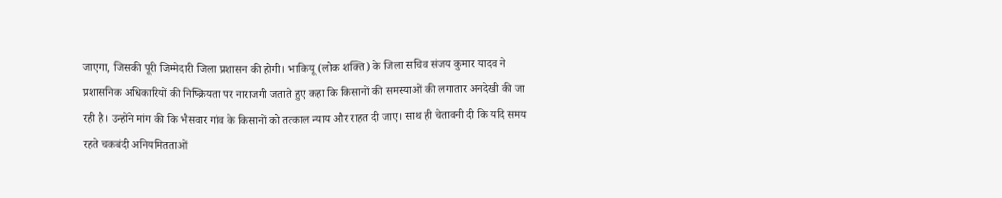जाएगा, जिसकी पूरी जिम्मेदारी जिला प्रशासन की होगी। भाकियू (लोक शक्ति) के जिला सचिव संजय कुमार यादव ने प्रशासनिक अधिकारियों की निष्क्रियता पर नाराजगी जताते हुए कहा कि किसानों की समस्याओं की लगातार अनदेखी की जा रही है। उन्होंने मांग की कि भैसवार गांव के किसानों को तत्काल न्याय और राहत दी जाए। साथ ही चेतावनी दी कि यदि समय रहते चकबंदी अनियमितताओं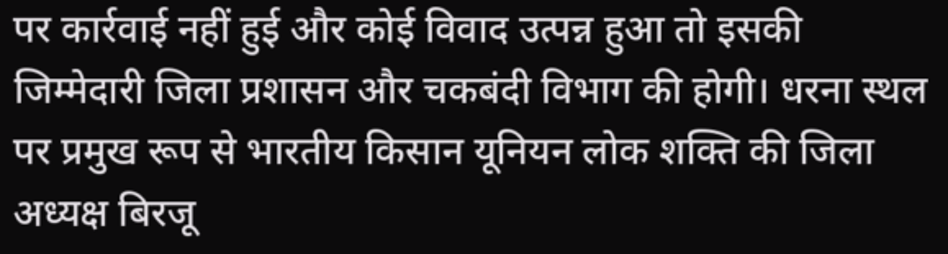पर कार्रवाई नहीं हुई और कोई विवाद उत्पन्न हुआ तो इसकी जिम्मेदारी जिला प्रशासन और चकबंदी विभाग की होगी। धरना स्थल पर प्रमुख रूप से भारतीय किसान यूनियन लोक शक्ति की जिला अध्यक्ष बिरजू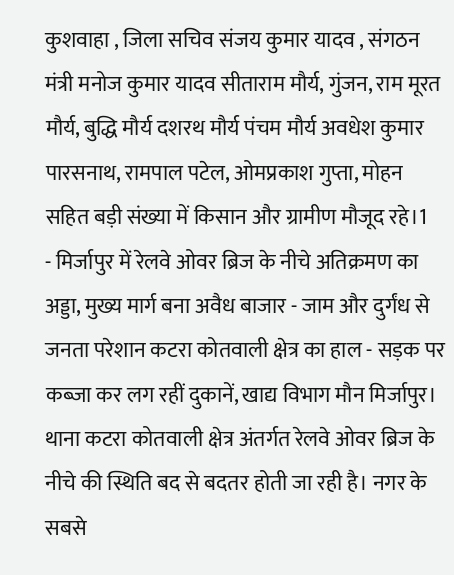कुशवाहा , जिला सचिव संजय कुमार यादव , संगठन मंत्री मनोज कुमार यादव सीताराम मौर्य, गुंजन, राम मूरत मौर्य, बुद्धि मौर्य दशरथ मौर्य पंचम मौर्य अवधेश कुमार पारसनाथ, रामपाल पटेल, ओमप्रकाश गुप्ता, मोहन सहित बड़ी संख्या में किसान और ग्रामीण मौजूद रहे।1
- मिर्जापुर में रेलवे ओवर ब्रिज के नीचे अतिक्रमण का अड्डा, मुख्य मार्ग बना अवैध बाजार - जाम और दुर्गंध से जनता परेशान कटरा कोतवाली क्षेत्र का हाल - सड़क पर कब्जा कर लग रहीं दुकानें, खाद्य विभाग मौन मिर्जापुर। थाना कटरा कोतवाली क्षेत्र अंतर्गत रेलवे ओवर ब्रिज के नीचे की स्थिति बद से बदतर होती जा रही है। नगर के सबसे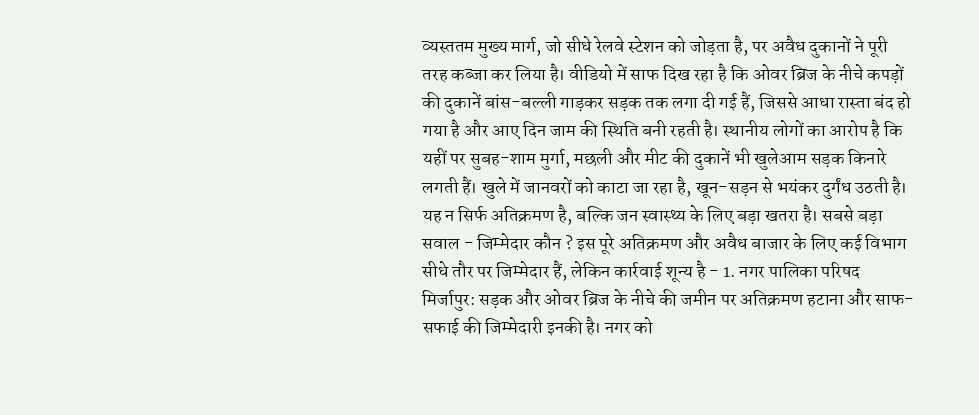व्यस्ततम मुख्य मार्ग, जो सीधे रेलवे स्टेशन को जोड़ता है, पर अवैध दुकानों ने पूरी तरह कब्जा कर लिया है। वीडियो में साफ दिख रहा है कि ओवर ब्रिज के नीचे कपड़ों की दुकानें बांस-बल्ली गाड़कर सड़क तक लगा दी गई हैं, जिससे आधा रास्ता बंद हो गया है और आए दिन जाम की स्थिति बनी रहती है। स्थानीय लोगों का आरोप है कि यहीं पर सुबह-शाम मुर्गा, मछली और मीट की दुकानें भी खुलेआम सड़क किनारे लगती हैं। खुले में जानवरों को काटा जा रहा है, खून-सड़न से भयंकर दुर्गंध उठती है। यह न सिर्फ अतिक्रमण है, बल्कि जन स्वास्थ्य के लिए बड़ा खतरा है। सबसे बड़ा सवाल - जिम्मेदार कौन ? इस पूरे अतिक्रमण और अवैध बाजार के लिए कई विभाग सीधे तौर पर जिम्मेदार हैं, लेकिन कार्रवाई शून्य है - 1. नगर पालिका परिषद मिर्जापुर: सड़क और ओवर ब्रिज के नीचे की जमीन पर अतिक्रमण हटाना और साफ-सफाई की जिम्मेदारी इनकी है। नगर को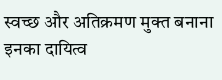स्वच्छ और अतिक्रमण मुक्त बनाना इनका दायित्व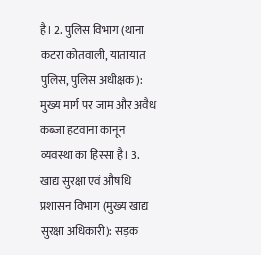है। 2. पुलिस विभाग (थाना कटरा कोतवाली, यातायात पुलिस, पुलिस अधीक्षक): मुख्य मार्ग पर जाम और अवैध कब्जा हटवाना कानून व्यवस्था का हिस्सा है। 3. खाद्य सुरक्षा एवं औषधि प्रशासन विभाग (मुख्य खाद्य सुरक्षा अधिकारी): सड़क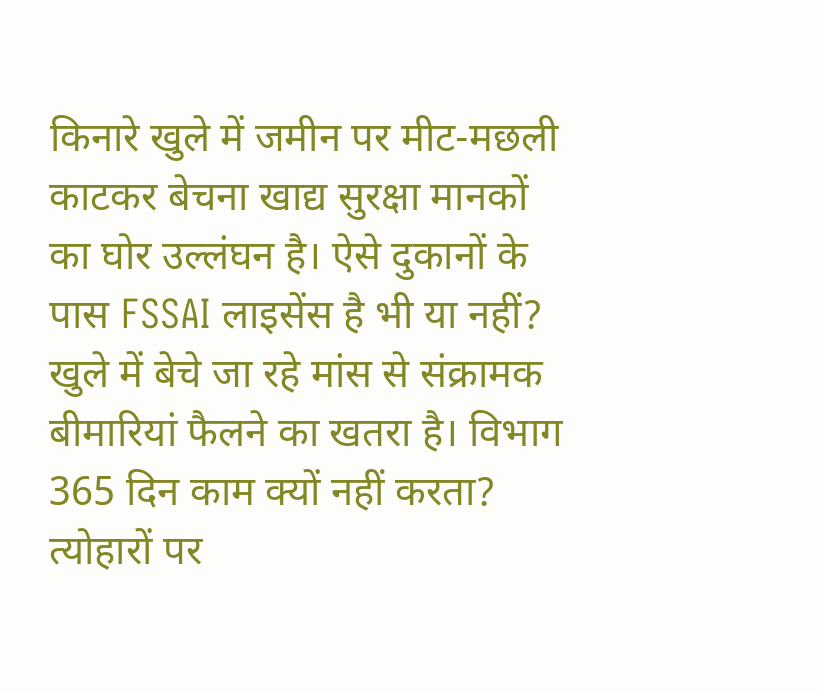किनारे खुले में जमीन पर मीट-मछली काटकर बेचना खाद्य सुरक्षा मानकों का घोर उल्लंघन है। ऐसे दुकानों के पास FSSAI लाइसेंस है भी या नहीं? खुले में बेचे जा रहे मांस से संक्रामक बीमारियां फैलने का खतरा है। विभाग 365 दिन काम क्यों नहीं करता? त्योहारों पर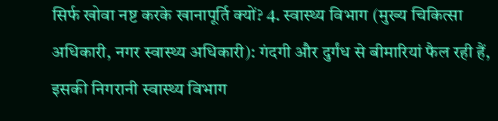सिर्फ खोवा नष्ट करके खानापूर्ति क्यों? 4. स्वास्थ्य विभाग (मुख्य चिकित्सा अधिकारी, नगर स्वास्थ्य अधिकारी): गंदगी और दुर्गंध से बीमारियां फैल रही हैं, इसकी निगरानी स्वास्थ्य विभाग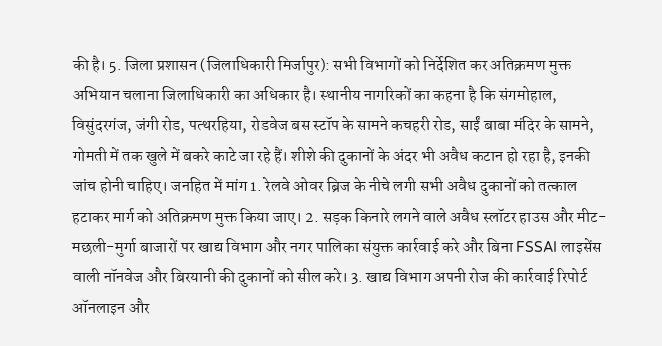की है। 5. जिला प्रशासन (जिलाधिकारी मिर्जापुर): सभी विभागों को निर्देशित कर अतिक्रमण मुक्त अभियान चलाना जिलाधिकारी का अधिकार है। स्थानीय नागरिकों का कहना है कि संगमोहाल, विसुंदरगंज, जंगी रोड, पत्थरहिया, रोडवेज बस स्टॉप के सामने कचहरी रोड, साईं बाबा मंदिर के सामने, गोमती में तक खुले में बकरे काटे जा रहे हैं। शीशे की दुकानों के अंदर भी अवैध कटान हो रहा है, इनकी जांच होनी चाहिए। जनहित में मांग 1. रेलवे ओवर ब्रिज के नीचे लगी सभी अवैध दुकानों को तत्काल हटाकर मार्ग को अतिक्रमण मुक्त किया जाए। 2. सड़क किनारे लगने वाले अवैध स्लॉटर हाउस और मीट-मछली-मुर्गा बाजारों पर खाद्य विभाग और नगर पालिका संयुक्त कार्रवाई करे और बिना FSSAI लाइसेंस वाली नॉनवेज और बिरयानी की दुकानों को सील करे। 3. खाद्य विभाग अपनी रोज की कार्रवाई रिपोर्ट ऑनलाइन और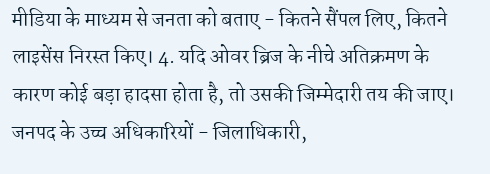मीडिया के माध्यम से जनता को बताए - कितने सैंपल लिए, कितने लाइसेंस निरस्त किए। 4. यदि ओवर ब्रिज के नीचे अतिक्रमण के कारण कोई बड़ा हादसा होता है, तो उसकी जिम्मेदारी तय की जाए। जनपद के उच्च अधिकारियों - जिलाधिकारी,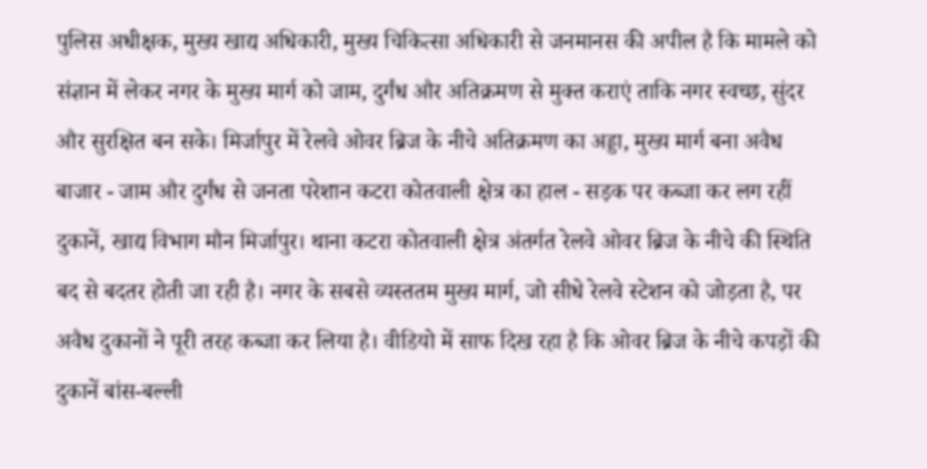पुलिस अधीक्षक, मुख्य खाद्य अधिकारी, मुख्य चिकित्सा अधिकारी से जनमानस की अपील है कि मामले को संज्ञान में लेकर नगर के मुख्य मार्ग को जाम, दुर्गंध और अतिक्रमण से मुक्त कराएं ताकि नगर स्वच्छ, सुंदर और सुरक्षित बन सके। मिर्जापुर में रेलवे ओवर ब्रिज के नीचे अतिक्रमण का अड्डा, मुख्य मार्ग बना अवैध बाजार - जाम और दुर्गंध से जनता परेशान कटरा कोतवाली क्षेत्र का हाल - सड़क पर कब्जा कर लग रहीं दुकानें, खाद्य विभाग मौन मिर्जापुर। थाना कटरा कोतवाली क्षेत्र अंतर्गत रेलवे ओवर ब्रिज के नीचे की स्थिति बद से बदतर होती जा रही है। नगर के सबसे व्यस्ततम मुख्य मार्ग, जो सीधे रेलवे स्टेशन को जोड़ता है, पर अवैध दुकानों ने पूरी तरह कब्जा कर लिया है। वीडियो में साफ दिख रहा है कि ओवर ब्रिज के नीचे कपड़ों की दुकानें बांस-बल्ली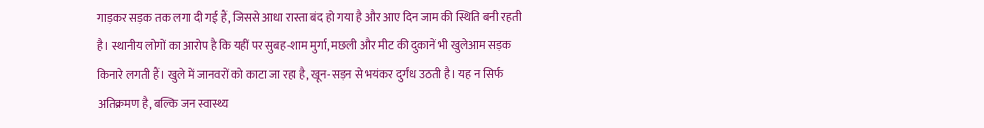गाड़कर सड़क तक लगा दी गई हैं, जिससे आधा रास्ता बंद हो गया है और आए दिन जाम की स्थिति बनी रहती है। स्थानीय लोगों का आरोप है कि यहीं पर सुबह-शाम मुर्गा, मछली और मीट की दुकानें भी खुलेआम सड़क किनारे लगती हैं। खुले में जानवरों को काटा जा रहा है, खून-सड़न से भयंकर दुर्गंध उठती है। यह न सिर्फ अतिक्रमण है, बल्कि जन स्वास्थ्य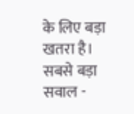के लिए बड़ा खतरा है। सबसे बड़ा सवाल -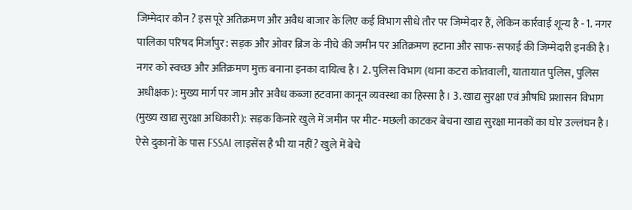जिम्मेदार कौन ? इस पूरे अतिक्रमण और अवैध बाजार के लिए कई विभाग सीधे तौर पर जिम्मेदार हैं, लेकिन कार्रवाई शून्य है - 1. नगर पालिका परिषद मिर्जापुर: सड़क और ओवर ब्रिज के नीचे की जमीन पर अतिक्रमण हटाना और साफ-सफाई की जिम्मेदारी इनकी है। नगर को स्वच्छ और अतिक्रमण मुक्त बनाना इनका दायित्व है। 2. पुलिस विभाग (थाना कटरा कोतवाली, यातायात पुलिस, पुलिस अधीक्षक): मुख्य मार्ग पर जाम और अवैध कब्जा हटवाना कानून व्यवस्था का हिस्सा है। 3. खाद्य सुरक्षा एवं औषधि प्रशासन विभाग (मुख्य खाद्य सुरक्षा अधिकारी): सड़क किनारे खुले में जमीन पर मीट-मछली काटकर बेचना खाद्य सुरक्षा मानकों का घोर उल्लंघन है। ऐसे दुकानों के पास FSSAI लाइसेंस है भी या नहीं? खुले में बेचे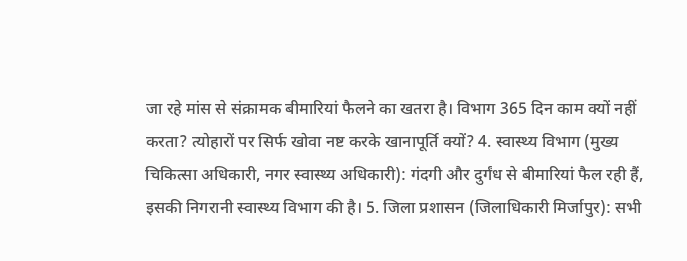जा रहे मांस से संक्रामक बीमारियां फैलने का खतरा है। विभाग 365 दिन काम क्यों नहीं करता? त्योहारों पर सिर्फ खोवा नष्ट करके खानापूर्ति क्यों? 4. स्वास्थ्य विभाग (मुख्य चिकित्सा अधिकारी, नगर स्वास्थ्य अधिकारी): गंदगी और दुर्गंध से बीमारियां फैल रही हैं, इसकी निगरानी स्वास्थ्य विभाग की है। 5. जिला प्रशासन (जिलाधिकारी मिर्जापुर): सभी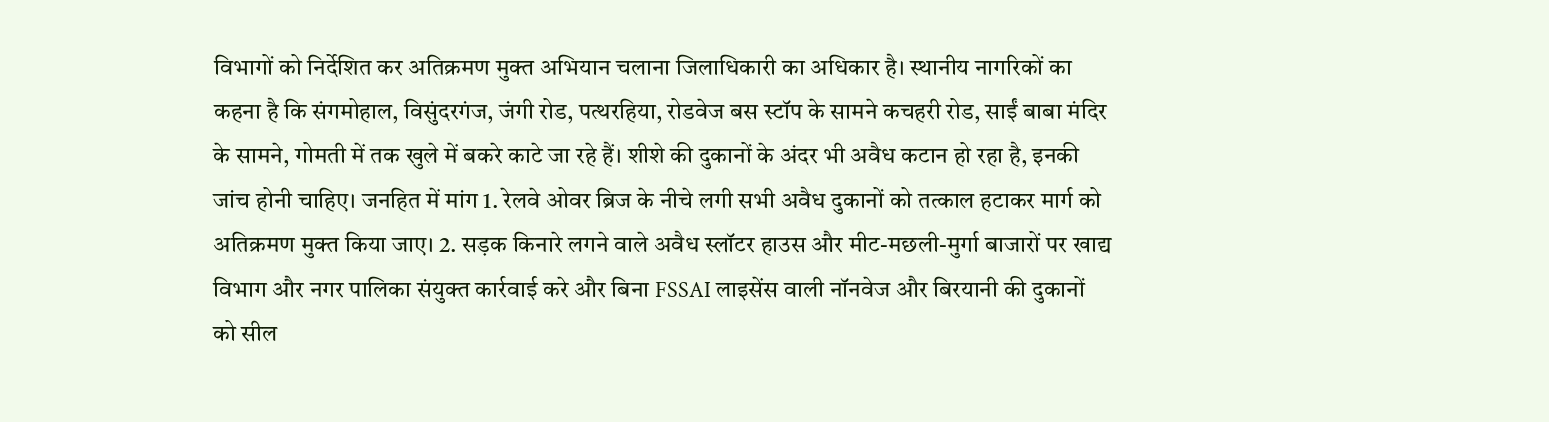विभागों को निर्देशित कर अतिक्रमण मुक्त अभियान चलाना जिलाधिकारी का अधिकार है। स्थानीय नागरिकों का कहना है कि संगमोहाल, विसुंदरगंज, जंगी रोड, पत्थरहिया, रोडवेज बस स्टॉप के सामने कचहरी रोड, साईं बाबा मंदिर के सामने, गोमती में तक खुले में बकरे काटे जा रहे हैं। शीशे की दुकानों के अंदर भी अवैध कटान हो रहा है, इनकी जांच होनी चाहिए। जनहित में मांग 1. रेलवे ओवर ब्रिज के नीचे लगी सभी अवैध दुकानों को तत्काल हटाकर मार्ग को अतिक्रमण मुक्त किया जाए। 2. सड़क किनारे लगने वाले अवैध स्लॉटर हाउस और मीट-मछली-मुर्गा बाजारों पर खाद्य विभाग और नगर पालिका संयुक्त कार्रवाई करे और बिना FSSAI लाइसेंस वाली नॉनवेज और बिरयानी की दुकानों को सील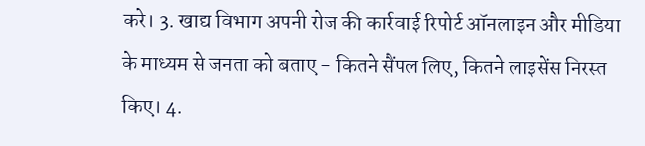करे। 3. खाद्य विभाग अपनी रोज की कार्रवाई रिपोर्ट ऑनलाइन और मीडिया के माध्यम से जनता को बताए - कितने सैंपल लिए, कितने लाइसेंस निरस्त किए। 4.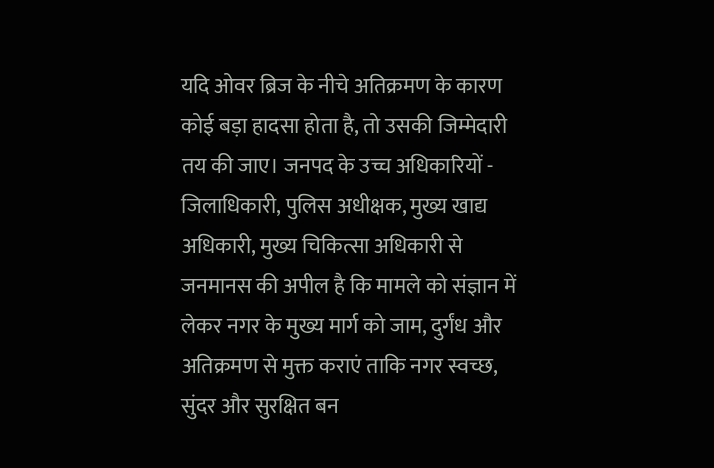यदि ओवर ब्रिज के नीचे अतिक्रमण के कारण कोई बड़ा हादसा होता है, तो उसकी जिम्मेदारी तय की जाए। जनपद के उच्च अधिकारियों - जिलाधिकारी, पुलिस अधीक्षक, मुख्य खाद्य अधिकारी, मुख्य चिकित्सा अधिकारी से जनमानस की अपील है कि मामले को संज्ञान में लेकर नगर के मुख्य मार्ग को जाम, दुर्गंध और अतिक्रमण से मुक्त कराएं ताकि नगर स्वच्छ, सुंदर और सुरक्षित बन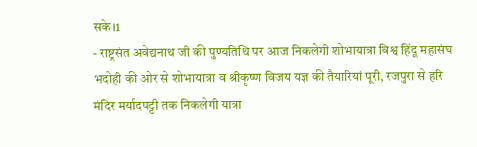सके।1
- राष्ट्रसंत अवेद्यनाथ जी की पुण्यतिथि पर आज निकलेगी शोभायात्रा विश्व हिंदू महासंघ भदोही की ओर से शोभायात्रा व श्रीकृष्ण विजय यज्ञ की तैयारियां पूरी, रजपुरा से हरि मंदिर मर्यादपट्टी तक निकलेगी यात्रा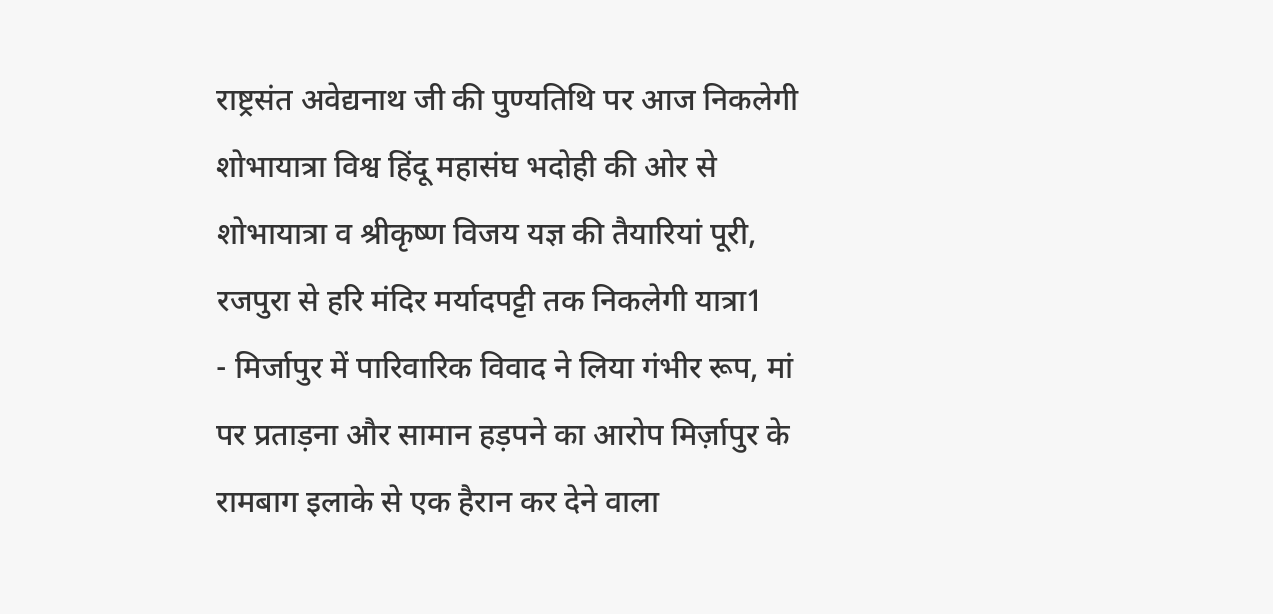राष्ट्रसंत अवेद्यनाथ जी की पुण्यतिथि पर आज निकलेगी शोभायात्रा विश्व हिंदू महासंघ भदोही की ओर से शोभायात्रा व श्रीकृष्ण विजय यज्ञ की तैयारियां पूरी, रजपुरा से हरि मंदिर मर्यादपट्टी तक निकलेगी यात्रा1
- मिर्जापुर में पारिवारिक विवाद ने लिया गंभीर रूप, मां पर प्रताड़ना और सामान हड़पने का आरोप मिर्ज़ापुर के रामबाग इलाके से एक हैरान कर देने वाला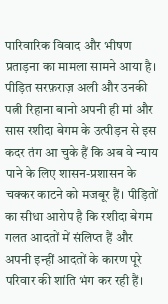पारिवारिक विवाद और भीषण प्रताड़ना का मामला सामने आया है। पीड़ित सरफ़राज़ अली और उनकी पत्नी रिहाना बानो अपनी ही मां और सास रशीदा बेगम के उत्पीड़न से इस कदर तंग आ चुके हैं कि अब वे न्याय पाने के लिए शासन-प्रशासन के चक्कर काटने को मजबूर हैं। पीड़ितों का सीधा आरोप है कि रशीदा बेगम गलत आदतों में संलिप्त हैं और अपनी इन्हीं आदतों के कारण पूरे परिवार की शांति भंग कर रही हैं।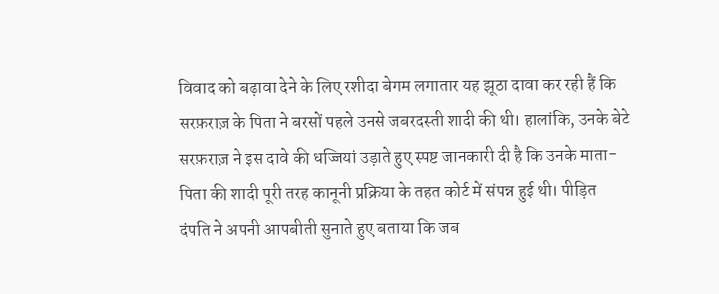विवाद को बढ़ावा देने के लिए रशीदा बेगम लगातार यह झूठा दावा कर रही हैं कि सरफ़राज़ के पिता ने बरसों पहले उनसे जबरदस्ती शादी की थी। हालांकि, उनके बेटे सरफ़राज़ ने इस दावे की धज्जियां उड़ाते हुए स्पष्ट जानकारी दी है कि उनके माता-पिता की शादी पूरी तरह कानूनी प्रक्रिया के तहत कोर्ट में संपन्न हुई थी। पीड़ित दंपति ने अपनी आपबीती सुनाते हुए बताया कि जब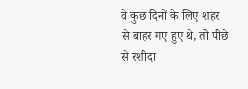वे कुछ दिनों के लिए शहर से बाहर गए हुए थे, तो पीछे से रशीदा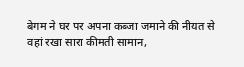बेगम ने घर पर अपना कब्जा जमाने की नीयत से वहां रखा सारा कीमती सामान,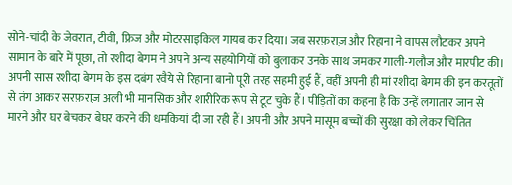सोने-चांदी के जेवरात, टीवी, फ्रिज और मोटरसाइकिल गायब कर दिया। जब सरफ़राज़ और रिहाना ने वापस लौटकर अपने सामान के बारे में पूछा, तो रशीदा बेगम ने अपने अन्य सहयोगियों को बुलाकर उनके साथ जमकर गाली-गलौज और मारपीट की। अपनी सास रशीदा बेगम के इस दबंग रवैये से रिहाना बानो पूरी तरह सहमी हुई हैं, वहीं अपनी ही मां रशीदा बेगम की इन करतूतों से तंग आकर सरफ़राज़ अली भी मानसिक और शारीरिक रूप से टूट चुके हैं। पीड़ितों का कहना है कि उन्हें लगातार जान से मारने और घर बेचकर बेघर करने की धमकियां दी जा रही हैं। अपनी और अपने मासूम बच्चों की सुरक्षा को लेकर चिंतित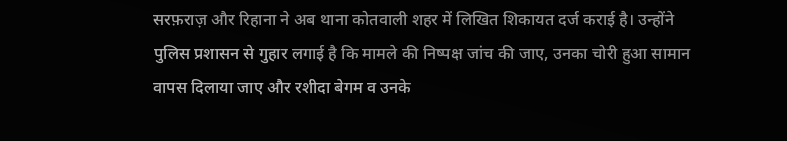सरफ़राज़ और रिहाना ने अब थाना कोतवाली शहर में लिखित शिकायत दर्ज कराई है। उन्होंने पुलिस प्रशासन से गुहार लगाई है कि मामले की निष्पक्ष जांच की जाए, उनका चोरी हुआ सामान वापस दिलाया जाए और रशीदा बेगम व उनके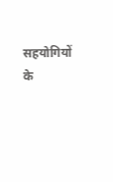सहयोगियों के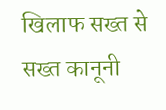खिलाफ सख्त से सख्त कानूनी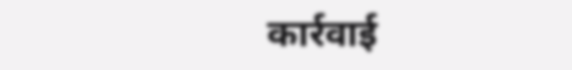कार्रवाई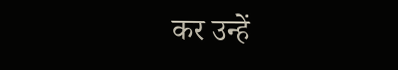कर उन्हें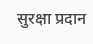सुरक्षा प्रदान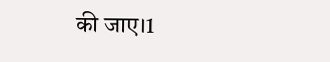की जाए।1